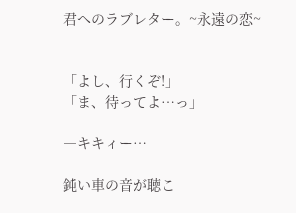君へのラブレター。~永遠の恋~


「よし、行くぞ!」
「ま、待ってよ…っ」

―キキィー…

鈍い車の音が聴こ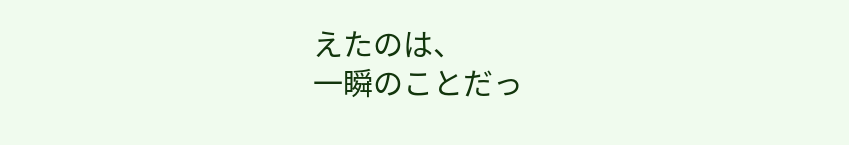えたのは、
一瞬のことだっ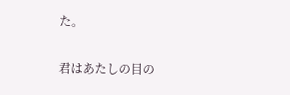た。

君はあたしの目の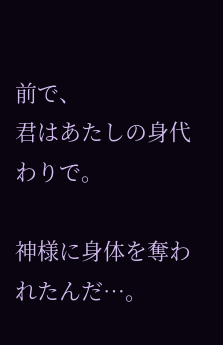前で、
君はあたしの身代わりで。

神様に身体を奪われたんだ…。